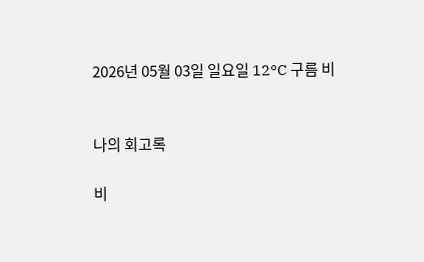2026년 05월 03일 일요일 12°C 구름 비


나의 회고록

비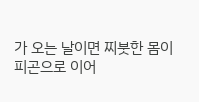가 오는 날이면 찌붓한 몸이 피곤으로 이어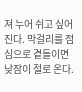져 누어 쉬고 싶어진다. 막걸리를 점심으로 곁들이면 낮잠이 절로 온다.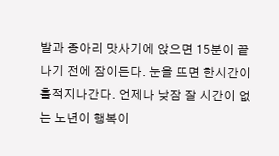발과 종아리 맛사기에 앉으면 15분이 끝나기 전에 잠이든다. 눈을 뜨면 한시간이 훌적지나간다. 언제나 낮잠 잘 시간이 없는 노년이 행복이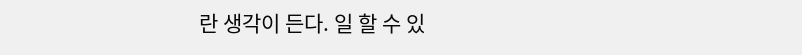란 생각이 든다. 일 할 수 있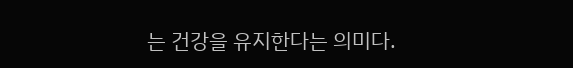는 건강을 유지한다는 의미다.